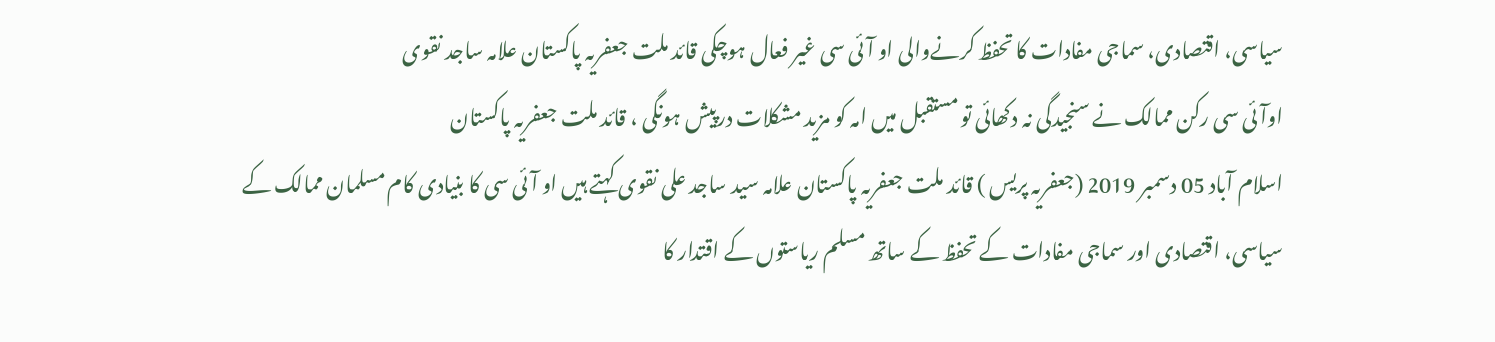سیاسی، اقتصادی، سماجی مفادات کا تحفظ کرنےوالی او آئی سی غیر فعال ہوچکی قائد ملت جعفریہ پاکستان علامہ ساجد نقوی
اوآئی سی رکن ممالک نے سنجیدگی نہ دکھائی تو مستقبل میں امہ کو مزید مشکلات درپیش ہونگی ، قائد ملت جعفریہ پاکستان
اسلام آباد 05 دسمبر 2019 (جعفریہ پریس ) قائد ملت جعفریہ پاکستان علامہ سید ساجد علی نقوی کہتے ہیں او آئی سی کا بنیادی کام مسلمان ممالک کے سیاسی، اقتصادی اور سماجی مفادات کے تحفظ کے ساتھ مسلم ریاستوں کے اقتدار کا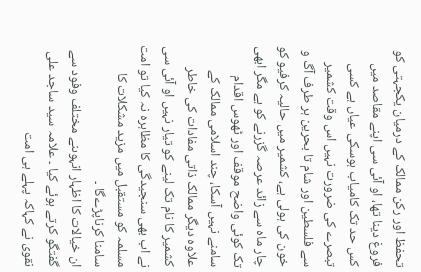تحفظ اور رکن ممالک کے درمیان یکجہتی کو فروغ دینا تھا، او آئی سی اپنے مقاصد میں کس حد تک کامیاب ہوسکی عیاں ہے کسی تبصرے کی ضرورت نہیں اس وقت کشمیر سے فلسطین اور شام تا بحرین ہر طرف آگ و خون کی ہولی ہے، کشمیر میں حالیہ کرفیو کو چار ماہ سے زائد عرصہ گزرنے کو ہے مگر ابھی تک کوئی واضح موقف اور ٹھوس اقدام سامنے نہیں آسکا، چند اسلامی ممالک کے علاوہ دیگر ممالک ذاتی مفادات کی خاطر کشمیر کا نام تک لینے کو تیار نہیں او آئی سی نے اب بھی سنجیدگی کا مظاہرہ نہ کیا تو امت مسلمہ کو مستقبل میں مزید مشکلات کا سامنا کرناپڑےگا ۔
ان خیالات کا اظہار انہوںنے مختلف وفود سے گفتگو کرتے ہوئے کیا ۔ علامہ سید ساجد علی نقوی نے کہاکہ پہلے ہی امت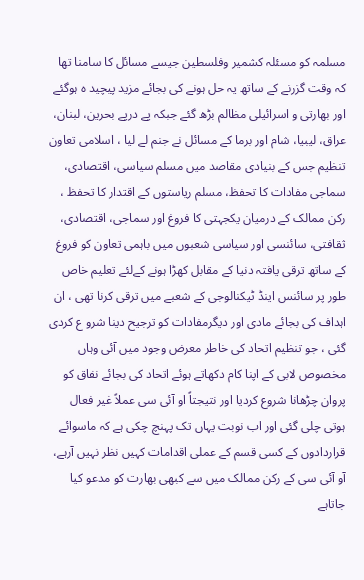مسلمہ کو مسئلہ کشمیر وفلسطین جیسے مسائل کا سامنا تھا کہ وقت گزرنے کے ساتھ یہ حل ہونے کی بجائے مزید پیچید ہ ہوگئے اور بھارتی و اسرائیلی مظالم بڑھ گئے جبکہ پے درپے بحرین، لبنان، عراق، لیبیا، شام اور برما کے مسائل نے جنم لے لیا ، اسلامی تعاون تنظیم جس کے بنیادی مقاصد میں مسلم سیاسی، اقتصادی، سماجی مفادات کا تحفظ، مسلم ریاستوں کے اقتدار کا تحفظ ، رکن ممالک کے درمیان یکجہتی کا فروغ اور سماجی، اقتصادی، ثقافتی، سائنسی اور سیاسی شعبوں میں باہمی تعاون کو فروغ کے ساتھ ترقی یافتہ دنیا کے مقابل کھڑا ہونے کےلئے تعلیم خاص طور پر سائنس اینڈ ٹیکنالوجی کے شعبے میں ترقی کرنا تھی ، ان اہداف کی بجائے مادی اور دیگرمفادات کو ترجیح دینا شرو ع کردی گئی ، جو تنظیم اتحاد کی خاطر معرض وجود میں آئی وہاں مخصوص لابی کے اپنا کام دکھاتے ہوئے اتحاد کی بجائے نفاق کو پروان چڑھانا شروع کردیا اور نتیجتاً او آئی سی عملاً غیر فعال ہوتی چلی گئی اور اب نوبت یہاں تک پہنچ چکی ہے کہ ماسوائے قراردادوں کے کسی قسم کے عملی اقدامات کہیں نظر نہیں آرہے، آو آئی سی کے رکن ممالک میں سے کبھی بھارت کو مدعو کیا جاتاہے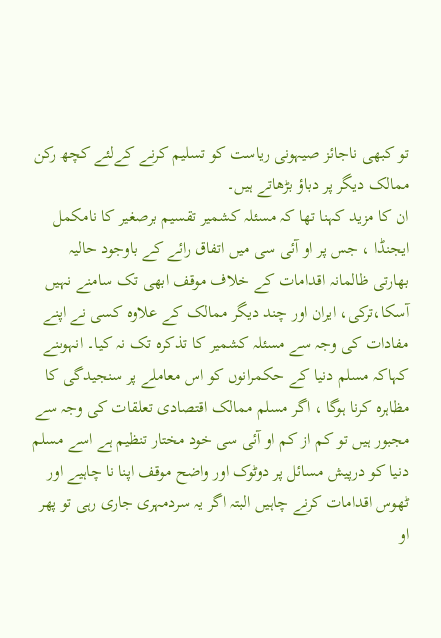تو کبھی ناجائز صیہونی ریاست کو تسلیم کرنے کےلئے کچھ رکن ممالک دیگر پر دباؤ بڑھاتے ہیں۔
ان کا مزید کہنا تھا کہ مسئلہ کشمیر تقسیم برصغیر کا نامکمل ایجنڈا ، جس پر او آئی سی میں اتفاق رائے کے باوجود حالیہ بھارتی ظالمانہ اقدامات کے خلاف موقف ابھی تک سامنے نہیں آسکا،ترکی، ایران اور چند دیگر ممالک کے علاوہ کسی نے اپنے مفادات کی وجہ سے مسئلہ کشمیر کا تذکرہ تک نہ کیا۔ انہوںنے کہاکہ مسلم دنیا کے حکمرانوں کو اس معاملے پر سنجیدگی کا مظاہرہ کرنا ہوگا ، اگر مسلم ممالک اقتصادی تعلقات کی وجہ سے مجبور ہیں تو کم از کم او آئی سی خود مختار تنظیم ہے اسے مسلم دنیا کو درپیش مسائل پر دوٹوک اور واضح موقف اپنا نا چاہیے اور ٹھوس اقدامات کرنے چاہیں البتہ اگر یہ سردمہری جاری رہی تو پھر او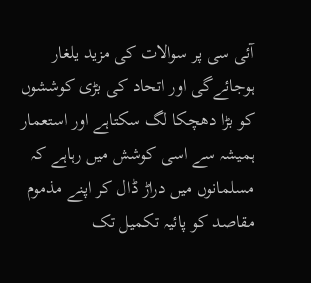آئی سی پر سوالات کی مزید یلغار ہوجائےگی اور اتحاد کی بڑی کوششوں کو بڑا دھچکا لگ سکتاہے اور استعمار ہمیشہ سے اسی کوشش میں رہاہے کہ مسلمانوں میں دراڑ ڈال کر اپنے مذموم مقاصد کو پائیہ تکمیل تک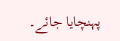پہنچایا جائے۔